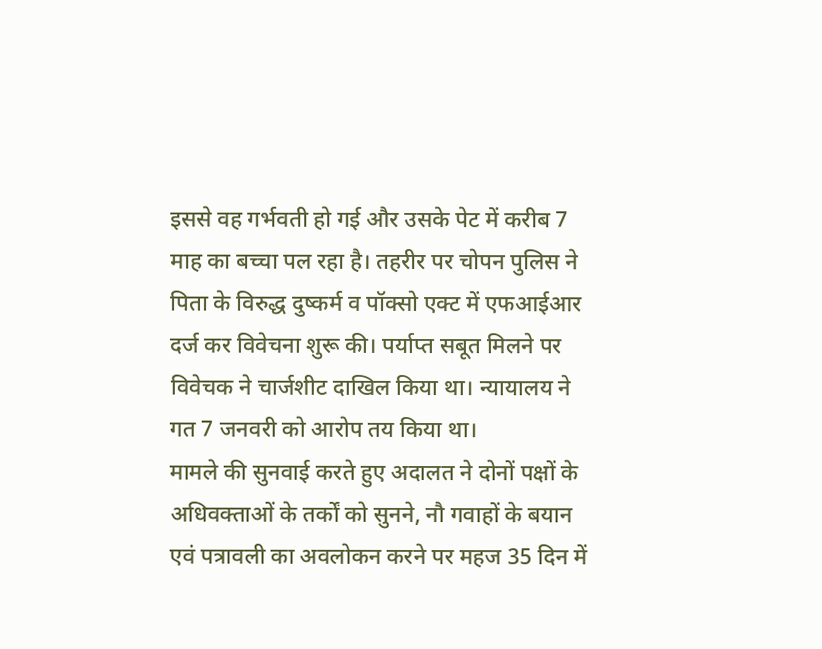इससे वह गर्भवती हो गई और उसके पेट में करीब 7 माह का बच्चा पल रहा है। तहरीर पर चोपन पुलिस ने पिता के विरुद्ध दुष्कर्म व पॉक्सो एक्ट में एफआईआर दर्ज कर विवेचना शुरू की। पर्याप्त सबूत मिलने पर विवेचक ने चार्जशीट दाखिल किया था। न्यायालय ने गत 7 जनवरी को आरोप तय किया था।
मामले की सुनवाई करते हुए अदालत ने दोनों पक्षों के अधिवक्ताओं के तर्कों को सुनने, नौ गवाहों के बयान एवं पत्रावली का अवलोकन करने पर महज 35 दिन में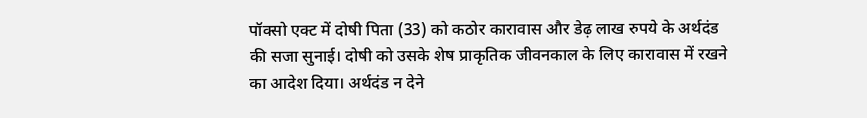पॉक्सो एक्ट में दोषी पिता (33) को कठोर कारावास और डेढ़ लाख रुपये के अर्थदंड की सजा सुनाई। दोषी को उसके शेष प्राकृतिक जीवनकाल के लिए कारावास में रखने का आदेश दिया। अर्थदंड न देने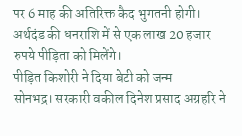पर 6 माह की अतिरिक्त कैद भुगतनी होगी। अर्थदंड की धनराशि में से एक लाख 20 हजार रुपये पीड़िता को मिलेंगे।
पीड़ित किशोरी ने दिया बेटी को जन्म
सोनभद्र। सरकारी वकील दिनेश प्रसाद अग्रहरि ने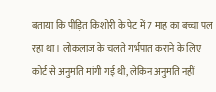बताया कि पीड़ित किशोरी के पेट में 7 माह का बच्चा पल रहा था। लोकलाज के चलते गर्भपात कराने के लिए कोर्ट से अनुमति मांगी गई थी, लेकिन अनुमति नहीं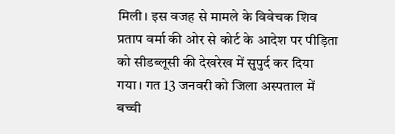मिली। इस वजह से मामले के विवेचक शिव प्रताप वर्मा की ओर से कोर्ट के आदेश पर पीड़िता को सीडब्लूसी की देखरेख में सुपुर्द कर दिया गया। गत 13 जनवरी को जिला अस्पताल में बच्ची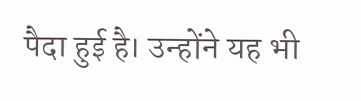पैदा हुई है। उन्होंने यह भी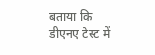बताया कि डीएनए टेस्ट में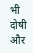भी दोषी और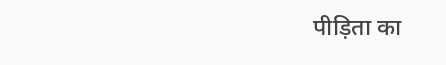पीड़िता का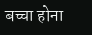बच्चा होना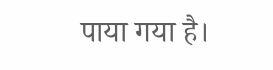पाया गया है।